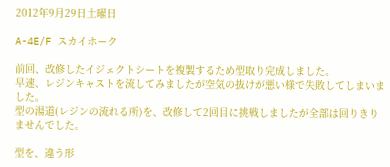2012年9月29日土曜日

A-4E/F スカイホーク

前回、改修したイジェクトシートを複製するため型取り完成しました。
早速、レジンキャストを流してみましたが空気の抜けが悪い様で失敗してしまいました。
型の湯道(レジンの流れる所)を、改修して2回目に挑戦しましたが全部は回りきりませんでした。

型を、違う形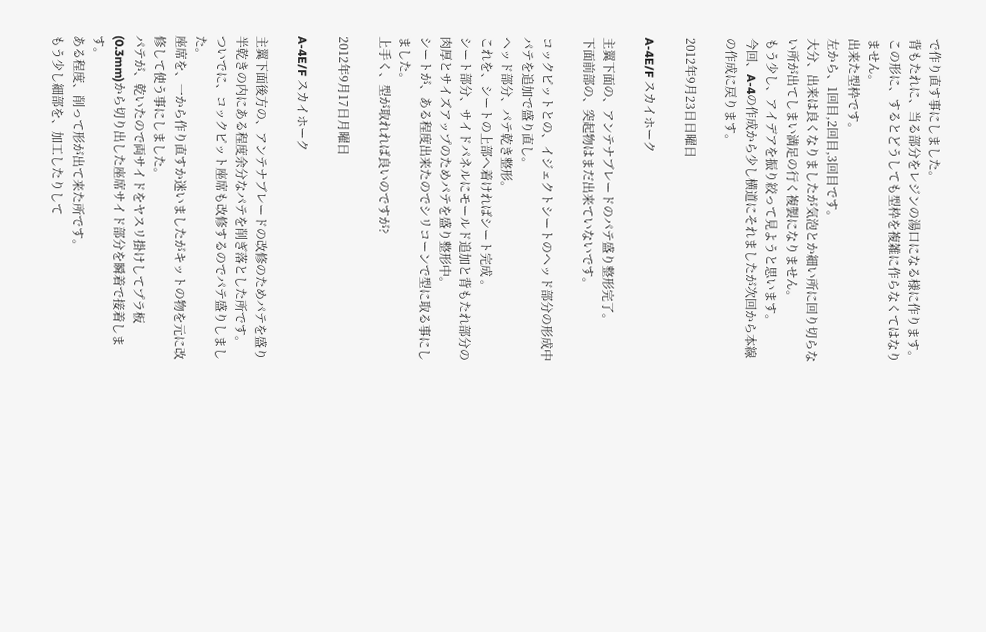で作り直す事にしました。
背もたれに、当る部分をレジンの湯口になる様に作ります。
この形に、するとどうしても型枠を複雑に作らなくてはなりません。
出来た型枠です。
左から、1回目,2回目,3回目です。
大分、出来は良くなりましたが気泡とか細い所に回り切らない所が出てしまい満足の行く複製になりません。
もう少し、アイデアを振り絞って見ようと思います。
今回、A-4の作成から少し横道にそれましたが次回から本線の作成に戻ります。

2012年9月23日日曜日

A-4E/F スカイホーク

主翼下面の、アンテナブレードのパテ盛り整形完了。
下面前部の、突起物はまだ出来ていないです。

コックピットとの、イジェクトシートのヘッド部分の形成中パテを追加で盛り直し。
ヘッド部分、パテ乾き整形。
これを、シートの上部へ着ければシート完成 。
シート部分、サイドパネルにモールド追加と背もたれ部分の肉厚とサイズアップのためパテを盛り整形中。
シートが、ある程度出来たのでシリコーンで型に取る事にしました。
上手く、型が取れれば良いのですが?

2012年9月17日月曜日

A-4E/F スカイホーク

主翼下面後方の、アンテナブレードの改修のためパテを盛り半乾きの内にある程度余分なパテを削ぎ落とした所です。
ついでに、コックピット座席も改修するのでパテ盛りしました。
座席を、一から作り直すか迷いましたがキットの物を元に改修して使う事にしました。
パテが、乾いたので両サイドをヤスリ掛けしてプラ板(0.3mm)から切り出した座席サイド部分を瞬着で接着します。
ある程度、削って形が出て来た所です。
もう少し細部を、加工したりして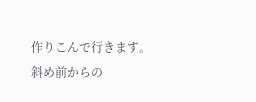作りこんで行きます。
斜め前からの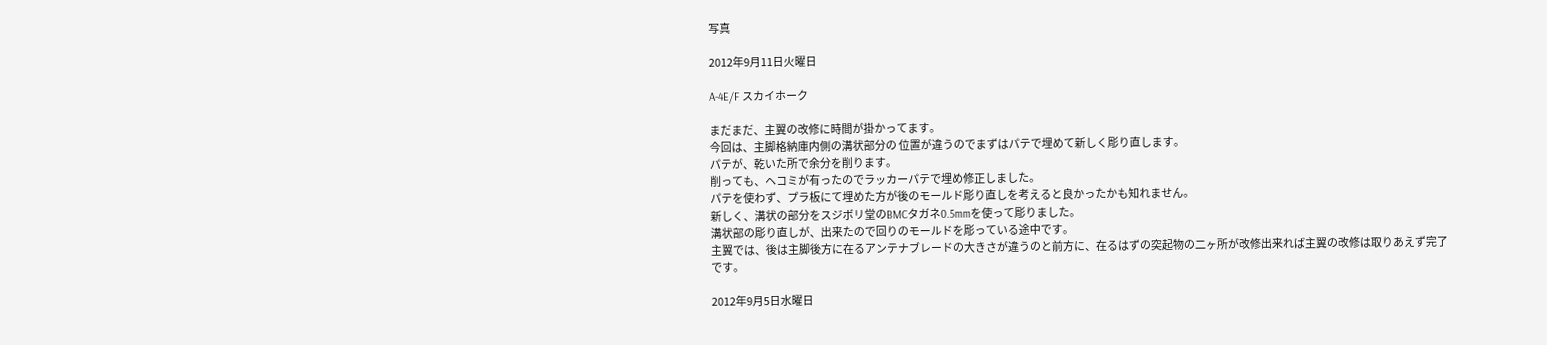写真

2012年9月11日火曜日

A-4E/F スカイホーク

まだまだ、主翼の改修に時間が掛かってます。
今回は、主脚格納庫内側の溝状部分の 位置が違うのでまずはパテで埋めて新しく彫り直します。
パテが、乾いた所で余分を削ります。
削っても、ヘコミが有ったのでラッカーパテで埋め修正しました。
パテを使わず、プラ板にて埋めた方が後のモールド彫り直しを考えると良かったかも知れません。
新しく、溝状の部分をスジボリ堂のBMCタガネ0.5mmを使って彫りました。
溝状部の彫り直しが、出来たので回りのモールドを彫っている途中です。
主翼では、後は主脚後方に在るアンテナブレードの大きさが違うのと前方に、在るはずの突起物の二ヶ所が改修出来れば主翼の改修は取りあえず完了です。

2012年9月5日水曜日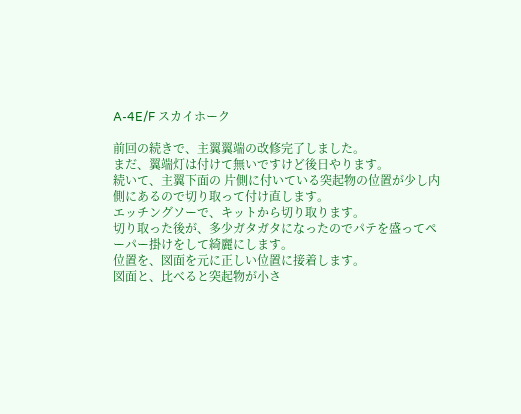A-4E/F スカイホーク

前回の続きで、主翼翼端の改修完了しました。
まだ、翼端灯は付けて無いですけど後日やります。
続いて、主翼下面の 片側に付いている突起物の位置が少し内側にあるので切り取って付け直します。
エッチングソーで、キットから切り取ります。
切り取った後が、多少ガタガタになったのでパテを盛ってペーパー掛けをして綺麗にします。
位置を、図面を元に正しい位置に接着します。
図面と、比べると突起物が小さ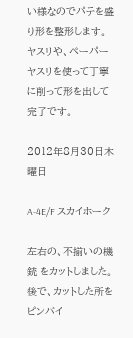い様なのでパテを盛り形を整形します。
ヤスリや、ペーパーヤスリを使って丁寧に削って形を出して完了です。

2012年8月30日木曜日

A-4E/F スカイホーク

左右の、不揃いの機銃 をカットしました。
後で、カットした所をピンバイ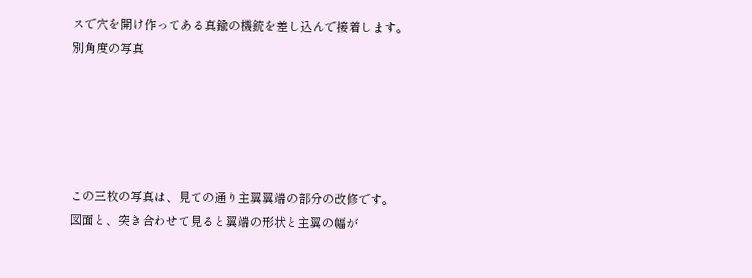スで穴を開け作ってある真鍮の機銃を差し込んで接着します。
別角度の写真





この三枚の写真は、見ての通り主翼翼端の部分の改修です。
図面と、突き合わせて見ると翼端の形状と主翼の幅が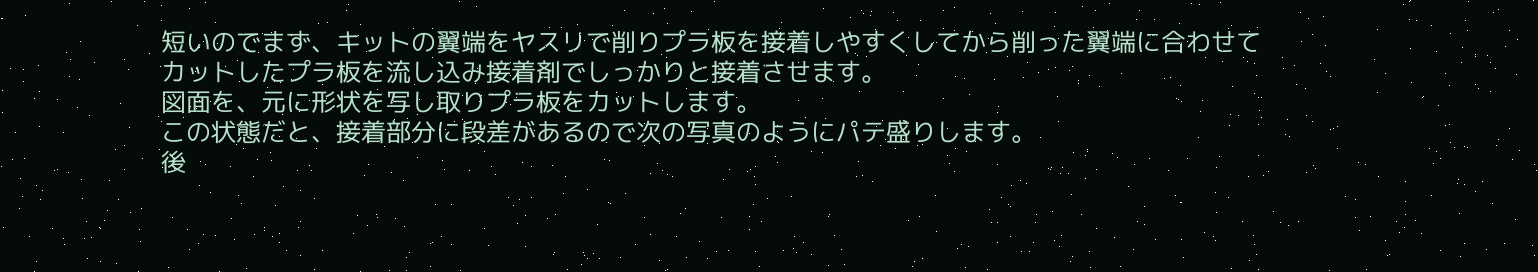短いのでまず、キットの翼端をヤスリで削りプラ板を接着しやすくしてから削った翼端に合わせてカットしたプラ板を流し込み接着剤でしっかりと接着させます。
図面を、元に形状を写し取りプラ板をカットします。
この状態だと、接着部分に段差があるので次の写真のようにパテ盛りします。
後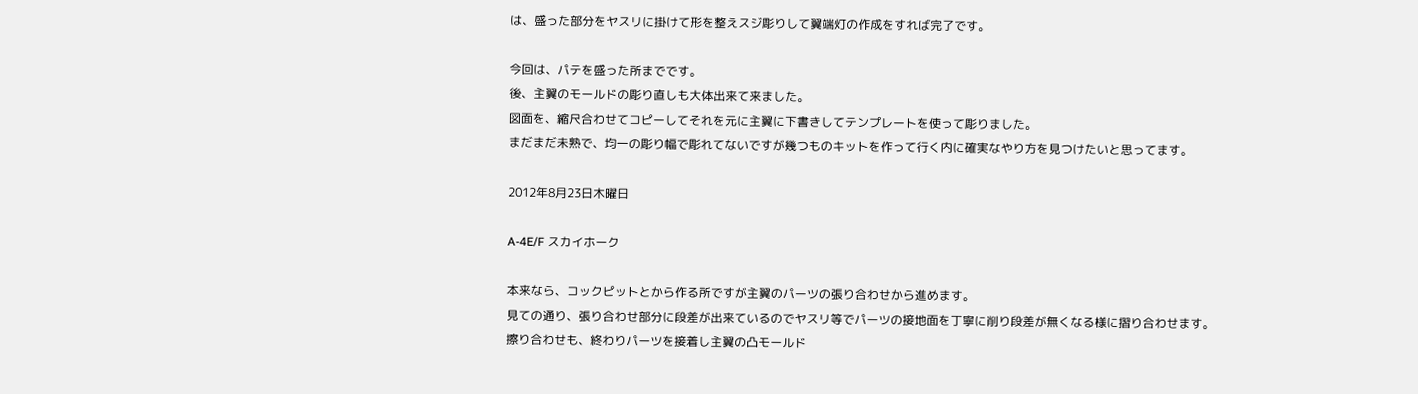は、盛った部分をヤスリに掛けて形を整えスジ彫りして翼端灯の作成をすれば完了です。

今回は、パテを盛った所までです。
後、主翼のモールドの彫り直しも大体出来て来ました。
図面を、縮尺合わせてコピーしてそれを元に主翼に下書きしてテンプレートを使って彫りました。
まだまだ未熟で、均一の彫り幅で彫れてないですが幾つものキットを作って行く内に確実なやり方を見つけたいと思ってます。

2012年8月23日木曜日

A-4E/F スカイホーク

本来なら、コックピットとから作る所ですが主翼のパーツの張り合わせから進めます。
見ての通り、張り合わせ部分に段差が出来ているのでヤスリ等でパーツの接地面を丁寧に削り段差が無くなる様に摺り合わせます。
擦り合わせも、終わりパーツを接着し主翼の凸モールド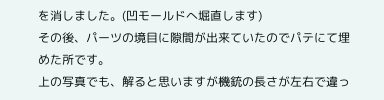を消しました。(凹モールドへ堀直します)
その後、パーツの境目に隙間が出来ていたのでパテにて埋めた所です。
上の写真でも、解ると思いますが機銃の長さが左右で違っ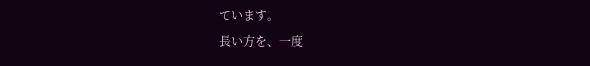ています。
長い方を、一度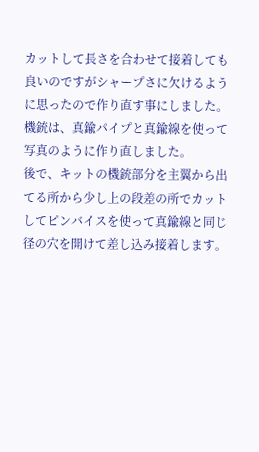カットして長さを合わせて接着しても良いのですがシャープさに欠けるように思ったので作り直す事にしました。
機銃は、真鍮パイプと真鍮線を使って写真のように作り直しました。
後で、キットの機銃部分を主翼から出てる所から少し上の段差の所でカットしてピンバイスを使って真鍮線と同じ径の穴を開けて差し込み接着します。